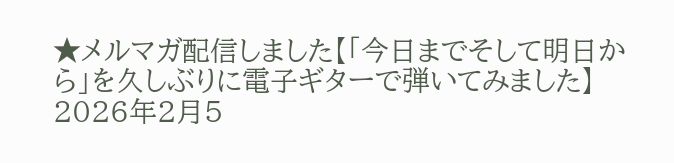★メルマガ配信しました【「今日までそして明日から」を久しぶりに電子ギターで弾いてみました】
2026年2月5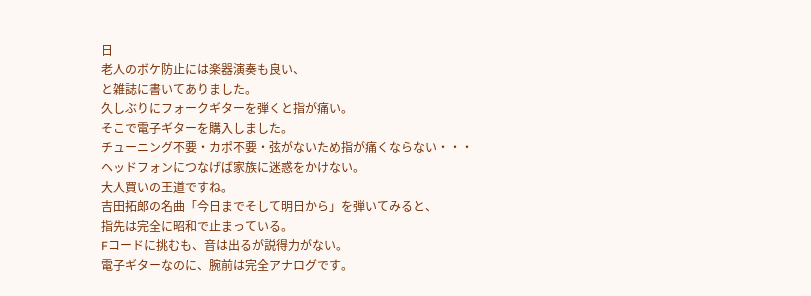日
老人のボケ防止には楽器演奏も良い、
と雑誌に書いてありました。
久しぶりにフォークギターを弾くと指が痛い。
そこで電子ギターを購入しました。
チューニング不要・カポ不要・弦がないため指が痛くならない・・・
ヘッドフォンにつなげば家族に迷惑をかけない。
大人買いの王道ですね。
吉田拓郎の名曲「今日までそして明日から」を弾いてみると、
指先は完全に昭和で止まっている。
Fコードに挑むも、音は出るが説得力がない。
電子ギターなのに、腕前は完全アナログです。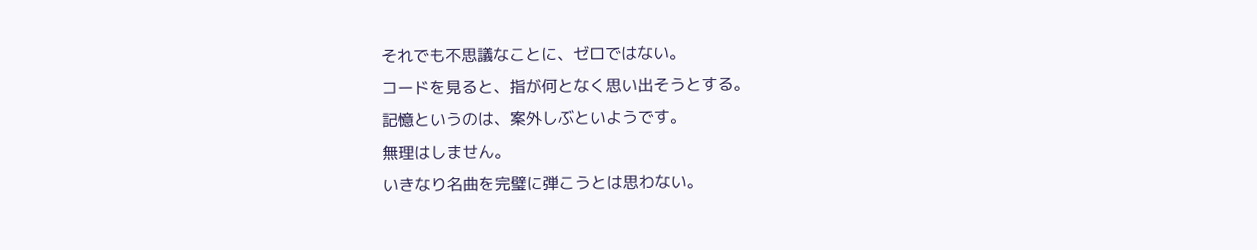それでも不思議なことに、ゼロではない。
コードを見ると、指が何となく思い出そうとする。
記憶というのは、案外しぶといようです。
無理はしません。
いきなり名曲を完璧に弾こうとは思わない。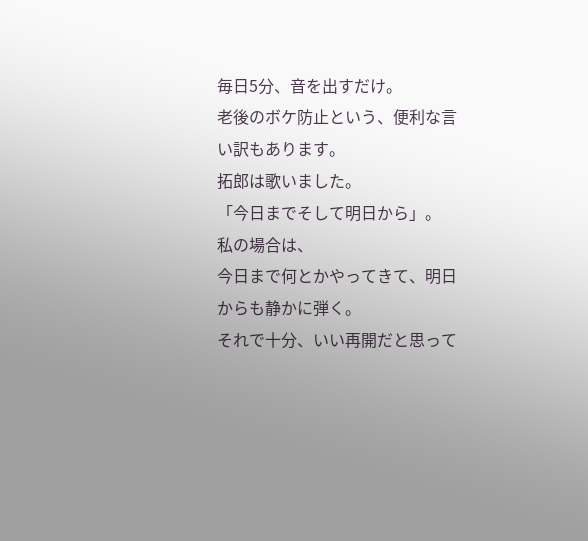毎日5分、音を出すだけ。
老後のボケ防止という、便利な言い訳もあります。
拓郎は歌いました。
「今日までそして明日から」。
私の場合は、
今日まで何とかやってきて、明日からも静かに弾く。
それで十分、いい再開だと思って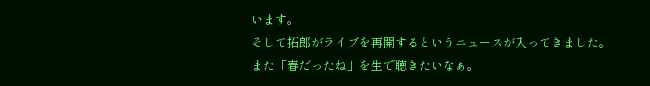います。
そして拓郎がライブを再開するというニュースが入ってきました。
また「春だったね」を生で聴きたいなぁ。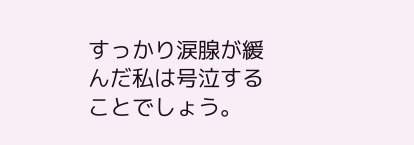すっかり涙腺が緩んだ私は号泣することでしょう。